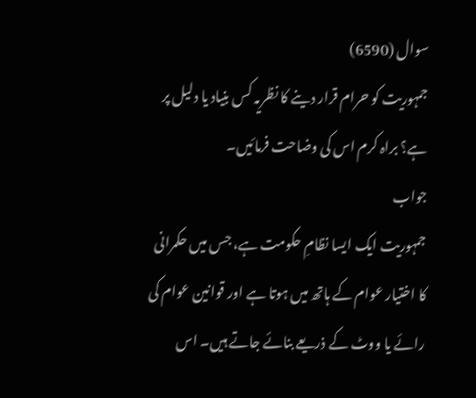سوال (6590)
جمہوریت کو حرام قرار دینے کا نظریہ کس بنیاد یا دلیل پر ہے؟ براہ کرم اس کی وضاحت فرمائیں۔
جواب
جمہوریت ایک ایسا نظامِ حکومت ہے، جس میں حکمرانی کا اختیار عوام کے ہاتھ میں ہوتا ہے اور قوانین عوام کی رائے یا ووٹ کے ذریعے بنائے جاتے ہیں۔ اس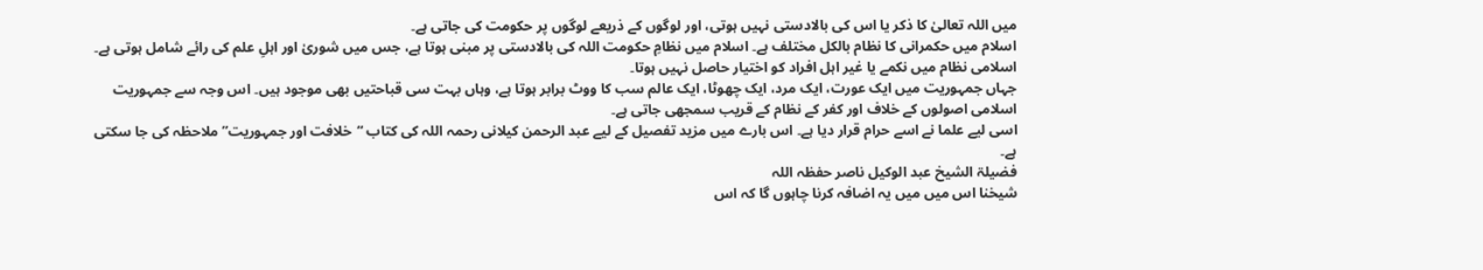میں اللہ تعالیٰ کا ذکر یا اس کی بالادستی نہیں ہوتی، اور لوگوں کے ذریعے لوگوں پر حکومت کی جاتی ہے۔
اسلام میں حکمرانی کا نظام بالکل مختلف ہے۔ اسلام میں نظامِ حکومت اللہ کی بالادستی پر مبنی ہوتا ہے، جس میں شوریٰ اور اہلِ علم کی رائے شامل ہوتی ہے۔ اسلامی نظام میں نکمے یا غیر اہل افراد کو اختیار حاصل نہیں ہوتا۔
جہاں جمہوریت میں ایک عورت، ایک مرد، ایک چھوٹا، ایک عالم سب کا ووٹ برابر ہوتا ہے، وہاں بہت سی قباحتیں بھی موجود ہیں۔ اس وجہ سے جمہوریت اسلامی اصولوں کے خلاف اور کفر کے نظام کے قریب سمجھی جاتی ہے۔
اسی لیے علما نے اسے حرام قرار دیا ہے۔ اس بارے میں مزید تفصیل کے لیے عبد الرحمن کیلانی رحمہ اللہ کی کتاب “خلافت اور جمہوریت” ملاحظہ کی جا سکتی ہے۔
فضیلۃ الشیخ عبد الوکیل ناصر حفظہ اللہ
شیخنا اس میں میں یہ اضافہ کرنا چاہوں گا کہ اس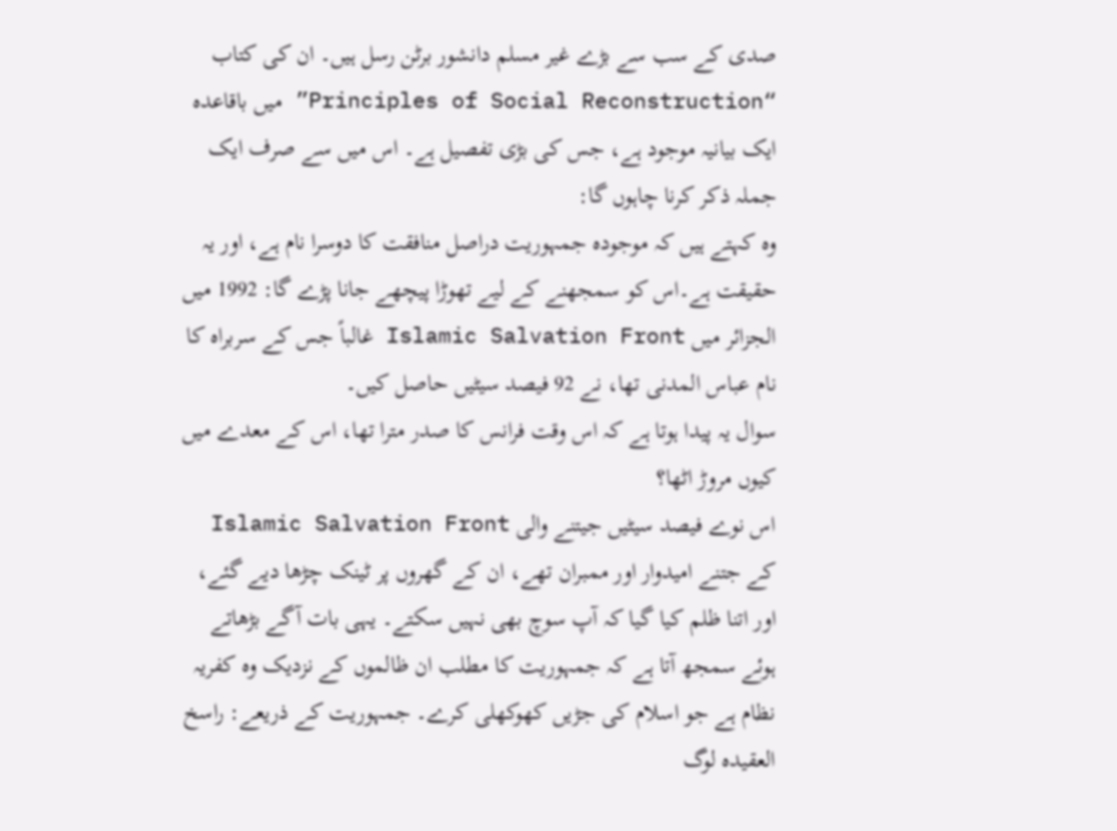صدی کے سب سے بڑے غیر مسلم دانشور برٹن رسل ہیں۔ ان کی کتاب “Principles of Social Reconstruction” میں باقاعدہ ایک بیانیہ موجود ہے، جس کی بڑی تفصیل ہے۔ اس میں سے صرف ایک جملہ ذکر کرنا چاہوں گا:
وہ کہتے ہیں کہ موجودہ جمہوریت دراصل منافقت کا دوسرا نام ہے، اور یہ حقیقت ہے۔اس کو سمجھنے کے لیے تھوڑا پیچھے جانا پڑے گا: 1992 میں الجزائر میں Islamic Salvation Front غالباً جس کے سربراہ کا نام عباس المدنی تھا، نے 92 فیصد سیٹیں حاصل کیں۔
سوال یہ پیدا ہوتا ہے کہ اس وقت فرانس کا صدر مترا تھا، اس کے معدے میں کیوں مروڑ اٹھا؟
اس نوے فیصد سیٹیں جیتنے والی Islamic Salvation Front کے جتنے امیدوار اور ممبران تھے، ان کے گھروں پر ٹینک چڑھا دیے گئے، اور اتنا ظلم کیا گیا کہ آپ سوچ بھی نہیں سکتے۔ یہی بات آگے بڑھاتے ہوئے سمجھ آتا ہے کہ جمہوریت کا مطلب ان ظالموں کے نزدیک وہ کفریہ نظام ہے جو اسلام کی جڑیں کھوکھلی کرے۔ جمہوریت کے ذریعے: راسخ العقیدہ لوگ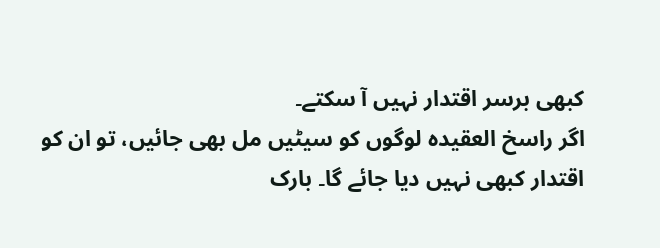کبھی برسر اقتدار نہیں آ سکتے۔
اگر راسخ العقیدہ لوگوں کو سیٹیں مل بھی جائیں، تو ان کو اقتدار کبھی نہیں دیا جائے گا۔ بارک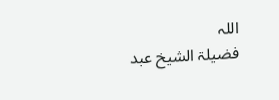اللہ
فضیلۃ الشیخ عبد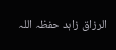الرزاق زاہد حفظہ اللہ